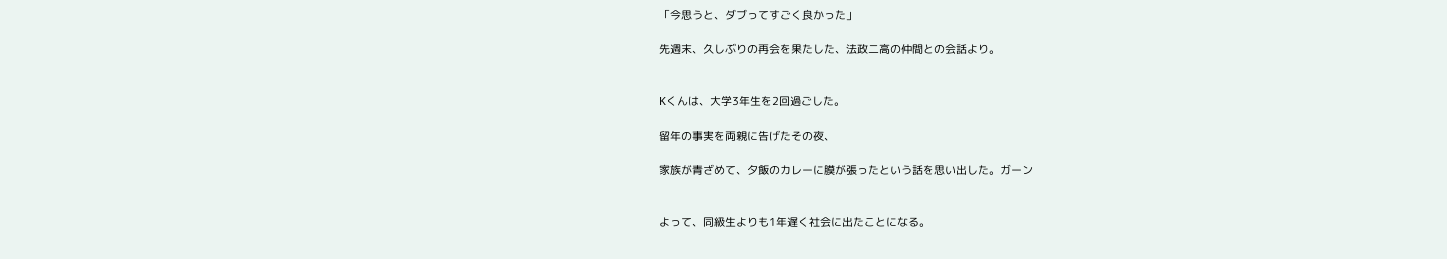「今思うと、ダブってすごく良かった」

先週末、久しぶりの再会を果たした、法政二高の仲間との会話より。


Kくんは、大学3年生を2回過ごした。

留年の事実を両親に告げたその夜、

家族が青ざめて、夕飯のカレーに膜が張ったという話を思い出した。ガーン


よって、同級生よりも1年遅く社会に出たことになる。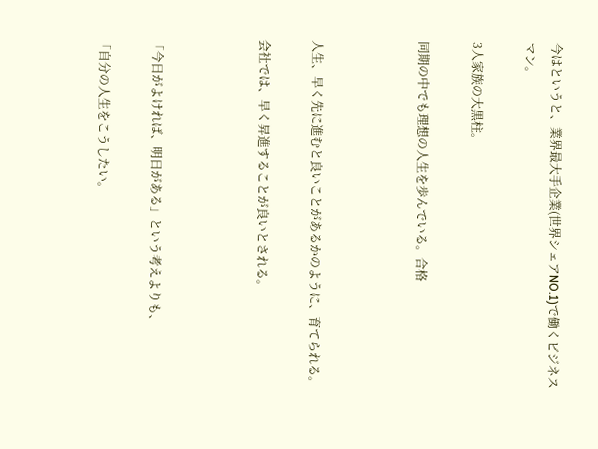今はというと、業界最大手企業(世界シェアNO.1)で働くビジネスマン。

3人家族の大黒柱。

同期の中でも理想の人生を歩んでいる。合格



人生、早く先に進むと良いことがあるかのように、育てられる。

会社では、早く昇進することが良いとされる。



「今日がよければ、明日がある」という考えよりも、

「自分の人生をこうしたい。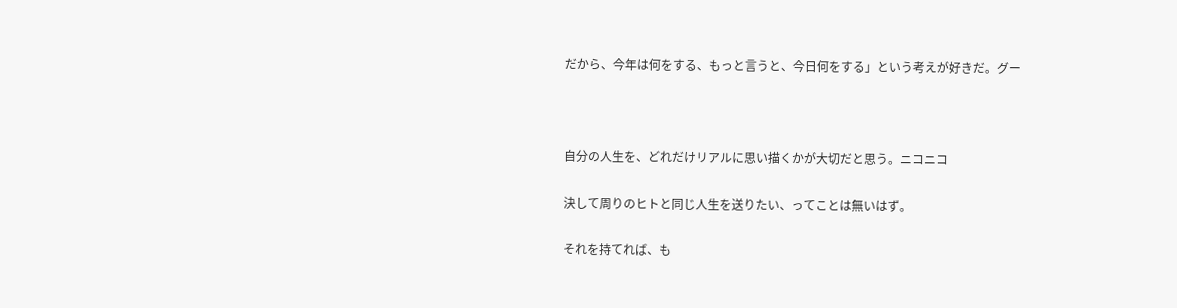だから、今年は何をする、もっと言うと、今日何をする」という考えが好きだ。グー



自分の人生を、どれだけリアルに思い描くかが大切だと思う。ニコニコ

決して周りのヒトと同じ人生を送りたい、ってことは無いはず。

それを持てれば、も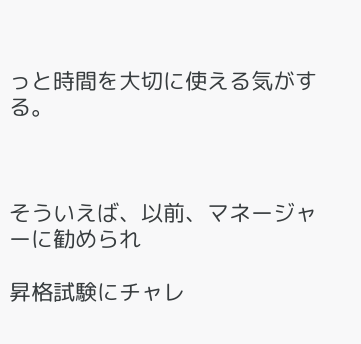っと時間を大切に使える気がする。



そういえば、以前、マネージャーに勧められ

昇格試験にチャレ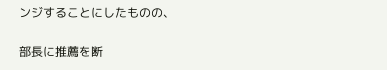ンジすることにしたものの、

部長に推薦を断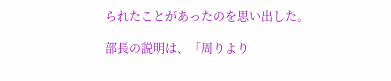られたことがあったのを思い出した。

部長の説明は、「周りより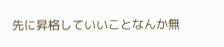先に昇格していいことなんか無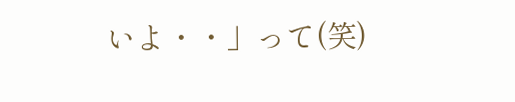いよ・・」って(笑)